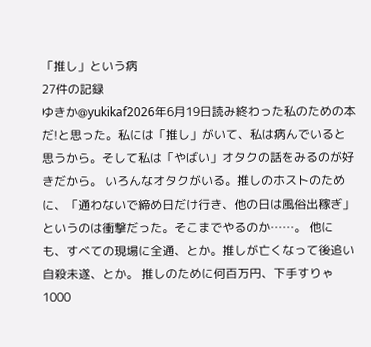「推し」という病
27件の記録
ゆきか@yukikaf2026年6月19日読み終わった私のための本だ!と思った。私には「推し」がいて、私は病んでいると思うから。そして私は「やばい」オタクの話をみるのが好きだから。 いろんなオタクがいる。推しのホストのために、「通わないで締め日だけ行き、他の日は風俗出稼ぎ」というのは衝撃だった。そこまでやるのか……。 他にも、すべての現場に全通、とか。推しが亡くなって後追い自殺未遂、とか。 推しのために何百万円、下手すりゃ1000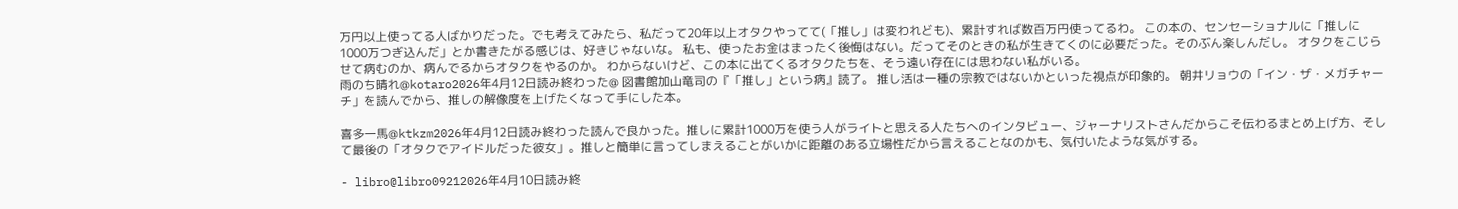万円以上使ってる人ばかりだった。でも考えてみたら、私だって20年以上オタクやってて(「推し」は変われども)、累計すれば数百万円使ってるわ。 この本の、センセーショナルに「推しに1000万つぎ込んだ」とか書きたがる感じは、好きじゃないな。 私も、使ったお金はまったく後悔はない。だってそのときの私が生きてくのに必要だった。そのぶん楽しんだし。 オタクをこじらせて病むのか、病んでるからオタクをやるのか。 わからないけど、この本に出てくるオタクたちを、そう遠い存在には思わない私がいる。
雨のち晴れ@kotaro2026年4月12日読み終わった@ 図書館加山竜司の『「推し」という病』読了。 推し活は一種の宗教ではないかといった視点が印象的。 朝井リョウの「イン・ザ・メガチャーチ」を読んでから、推しの解像度を上げたくなって手にした本。

喜多一馬@ktkzm2026年4月12日読み終わった読んで良かった。推しに累計1000万を使う人がライトと思える人たちへのインタビュー、ジャーナリストさんだからこそ伝わるまとめ上げ方、そして最後の「オタクでアイドルだった彼女」。推しと簡単に言ってしまえることがいかに距離のある立場性だから言えることなのかも、気付いたような気がする。

- libro@libro09212026年4月10日読み終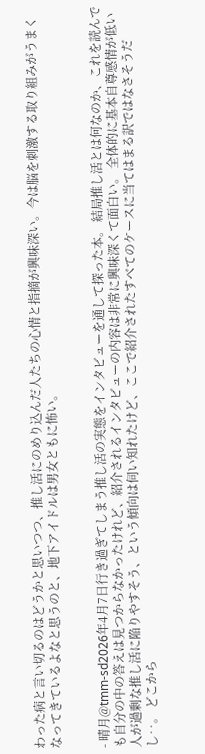わった病と言い切るのはどうかと思いつつ、推し活にのめり込んだ人たちの心情と指摘が興味深い。今は脳を刺激する取り組みがうまくなってきているよなと思うのと、地下アイドルは男女ともに怖い。


- 晴月@tmm-sd2026年4月7日行き過ぎてしまう推し活の実態をインタビューを通して探った本。 結局推し活とは何なのか、これを読んでも自分の中の答えは見つからなかったけれど、紹介されるインタビューの内容は非常に興味深くて面白い。 全体的に基本自尊感情が低い人が過剰な推し活に陥りやすそう、という傾向は伺い知れたけど、ここで紹介されたすべてのケースに当てはまる訳ではなさそうだし‥。 どこから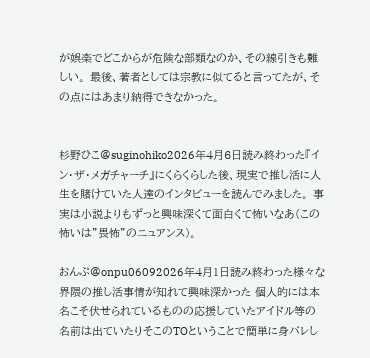が娯楽でどこからが危険な部類なのか、その線引きも難しい。 最後、著者としては宗教に似てると言ってたが、その点にはあまり納得できなかった。


杉野ひこ@suginohiko2026年4月6日読み終わった『イン・ザ・メガチャーチ』にくらくらした後、現実で推し活に人生を賭けていた人達のインタビューを読んでみました。 事実は小説よりもずっと興味深くて面白くて怖いなあ(この怖いは”畏怖”のニュアンス)。

おんぷ@onpu06092026年4月1日読み終わった様々な界隈の推し活事情が知れて興味深かった 個人的には本名こそ伏せられているものの応援していたアイドル等の名前は出ていたりそこのTOということで簡単に身バレし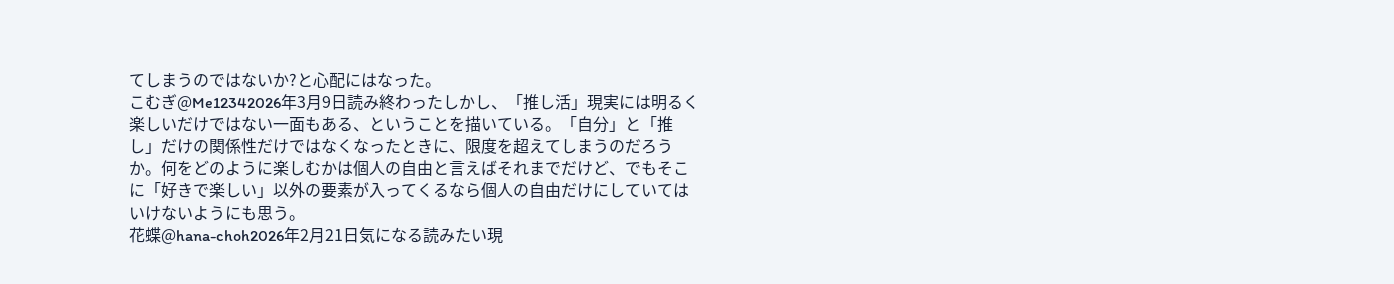てしまうのではないか?と心配にはなった。
こむぎ@Me12342026年3月9日読み終わったしかし、「推し活」現実には明るく楽しいだけではない一面もある、ということを描いている。「自分」と「推し」だけの関係性だけではなくなったときに、限度を超えてしまうのだろうか。何をどのように楽しむかは個人の自由と言えばそれまでだけど、でもそこに「好きで楽しい」以外の要素が入ってくるなら個人の自由だけにしていてはいけないようにも思う。
花蝶@hana-choh2026年2月21日気になる読みたい現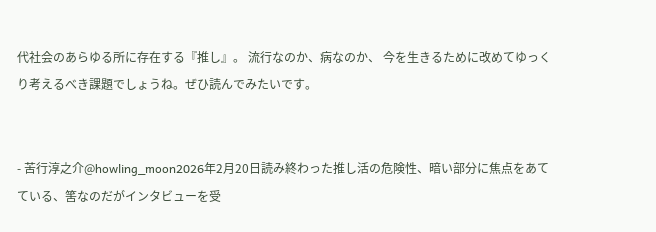代社会のあらゆる所に存在する『推し』。 流行なのか、病なのか、 今を生きるために改めてゆっくり考えるべき課題でしょうね。ぜひ読んでみたいです。


- 苦行淳之介@howling_moon2026年2月20日読み終わった推し活の危険性、暗い部分に焦点をあてている、筈なのだがインタビューを受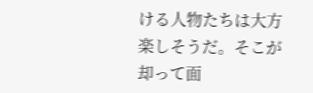ける人物たちは大方楽しそうだ。そこが却って面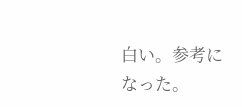白い。参考になった。